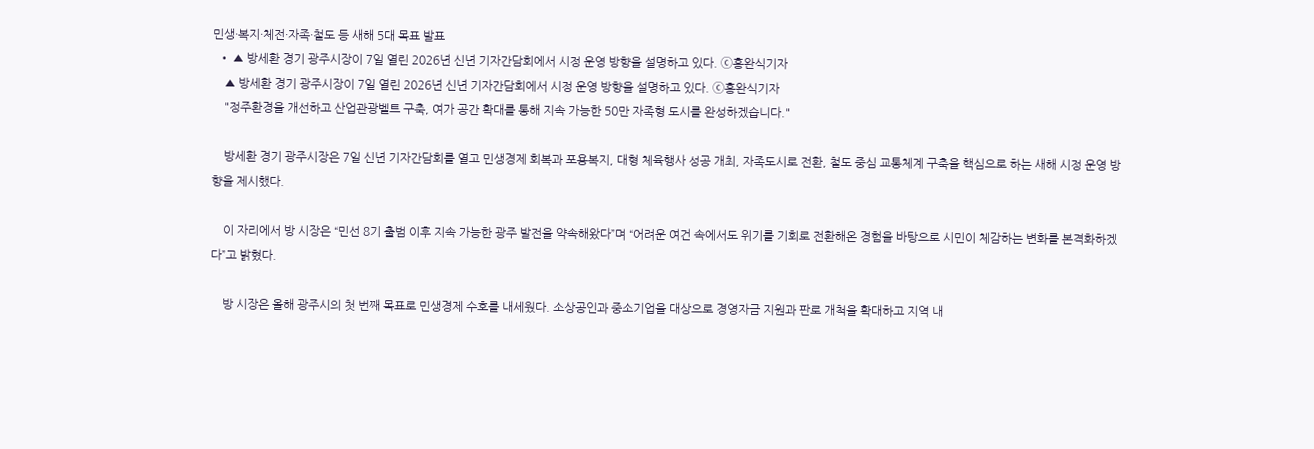민생·복지·체전·자족·철도 등 새해 5대 목표 발표
  • ▲ 방세환 경기 광주시장이 7일 열린 2026년 신년 기자간담회에서 시정 운영 방향을 설명하고 있다. ⓒ홍완식기자
    ▲ 방세환 경기 광주시장이 7일 열린 2026년 신년 기자간담회에서 시정 운영 방향을 설명하고 있다. ⓒ홍완식기자
    "정주환경을 개선하고 산업관광벨트 구축, 여가 공간 확대를 통해 지속 가능한 50만 자족형 도시를 완성하겠습니다."

    방세환 경기 광주시장은 7일 신년 기자간담회를 열고 민생경제 회복과 포용복지, 대형 체육행사 성공 개최, 자족도시로 전환, 철도 중심 교통체계 구축을 핵심으로 하는 새해 시정 운영 방향을 제시했다.

    이 자리에서 방 시장은 “민선 8기 출범 이후 지속 가능한 광주 발전을 약속해왔다”며 “어려운 여건 속에서도 위기를 기회로 전환해온 경험을 바탕으로 시민이 체감하는 변화를 본격화하겠다”고 밝혔다.

    방 시장은 올해 광주시의 첫 번째 목표로 민생경제 수호를 내세웠다. 소상공인과 중소기업을 대상으로 경영자금 지원과 판로 개척을 확대하고 지역 내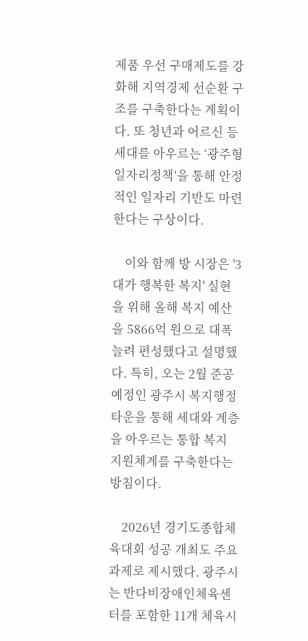제품 우선 구매제도를 강화해 지역경제 선순환 구조를 구축한다는 계획이다. 또 청년과 어르신 등 세대를 아우르는 ‘광주형 일자리정책’을 통해 안정적인 일자리 기반도 마련한다는 구상이다.

    이와 함께 방 시장은 '3대가 행복한 복지' 실현을 위해 올해 복지 예산을 5866억 원으로 대폭 늘려 편성했다고 설명했다. 특히, 오는 2월 준공 예정인 광주시 복지행정타운을 통해 세대와 계층을 아우르는 통합 복지 지원체계를 구축한다는 방침이다.

    2026년 경기도종합체육대회 성공 개최도 주요 과제로 제시했다. 광주시는 반다비장애인체육센터를 포함한 11개 체육시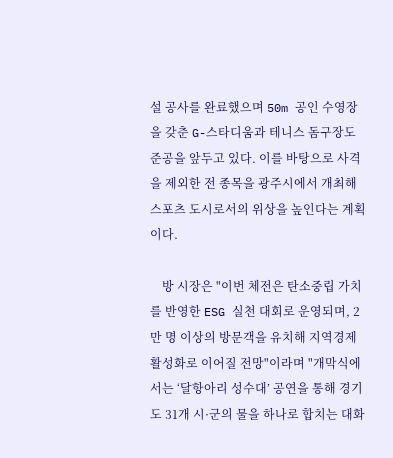설 공사를 완료했으며 50m 공인 수영장을 갖춘 G-스타디움과 테니스 돔구장도 준공을 앞두고 있다. 이를 바탕으로 사격을 제외한 전 종목을 광주시에서 개최해 스포츠 도시로서의 위상을 높인다는 계획이다.

    방 시장은 "이번 체전은 탄소중립 가치를 반영한 ESG 실천 대회로 운영되며, 2만 명 이상의 방문객을 유치해 지역경제 활성화로 이어질 전망"이라며 "개막식에서는 ‘달항아리 성수대’ 공연을 통해 경기도 31개 시·군의 물을 하나로 합치는 대화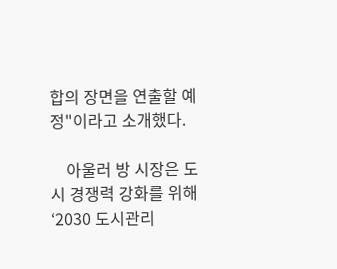합의 장면을 연출할 예정"이라고 소개했다.

    아울러 방 시장은 도시 경쟁력 강화를 위해 ‘2030 도시관리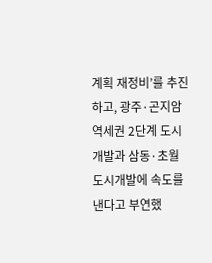계획 재정비’를 추진하고, 광주·곤지암 역세권 2단계 도시 개발과 삼동·초월 도시개발에 속도를 낸다고 부연했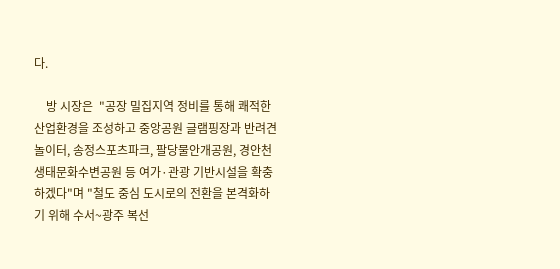다.

    방 시장은  "공장 밀집지역 정비를 통해 쾌적한 산업환경을 조성하고 중앙공원 글램핑장과 반려견놀이터, 송정스포츠파크, 팔당물안개공원, 경안천 생태문화수변공원 등 여가·관광 기반시설을 확충하겠다"며 "철도 중심 도시로의 전환을 본격화하기 위해 수서~광주 복선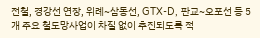전철, 경강선 연장, 위례~삼동선, GTX-D, 판교~오포선 등 5개 주요 철도망사업이 차질 없이 추진되도록 적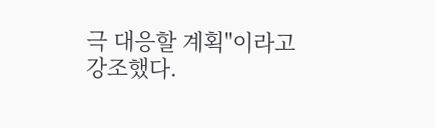극 대응할 계획"이라고 강조했다.